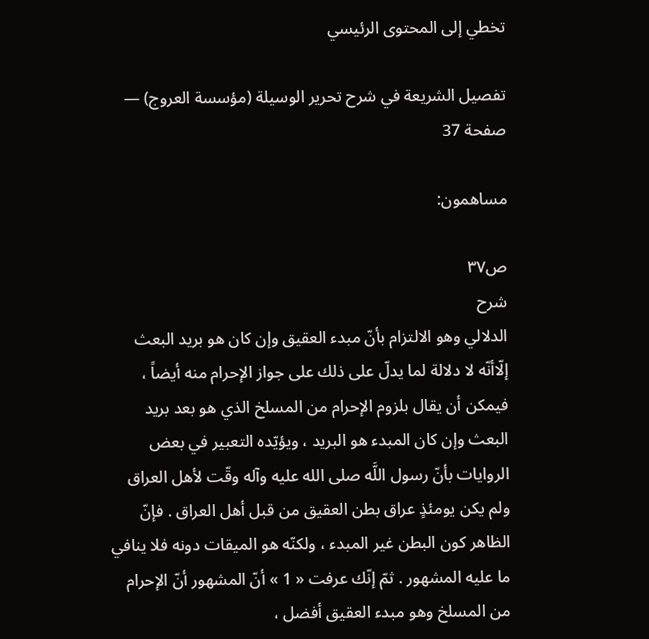تخطي إلى المحتوى الرئيسي

تفصيل الشريعة في شرح تحرير الوسيلة (مؤسسة العروج) — صفحة 37

مساهمون:

ص٣٧
شرح
الدلالي وهو الالتزام بأنّ مبدء العقيق وإن كان هو بريد البعث إلّاأنّه لا دلالة لما يدلّ على ذلك على جواز الإحرام منه أيضاً ، فيمكن أن يقال بلزوم الإحرام من المسلخ الذي هو بعد بريد البعث وإن كان المبدء هو البريد ، ويؤيّده التعبير في بعض الروايات بأنّ رسول اللَّه صلى الله عليه وآله وقّت لأهل العراق ولم يكن يومئذٍ عراق بطن العقيق من قبل أهل العراق . فإنّ الظاهر كون البطن غير المبدء ، ولكنّه هو الميقات دونه فلا ينافي ما عليه المشهور . ثمّ إنّك عرفت « 1 » أنّ المشهور أنّ الإحرام من المسلخ وهو مبدء العقيق أفضل ،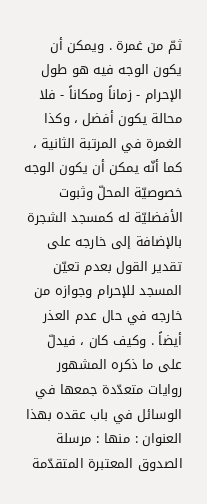ثمّ من غمرة . ويمكن أن يكون الوجه فيه هو طول الإحرام - زماناً ومكاناً - فلا محالة يكون أفضل ، وكذا الغمرة في المرتبة الثانية ، كما أنّه يمكن أن يكون الوجه خصوصيّة المحلّ وثبوت الأفضليّة له كمسجد الشجرة بالإضافة إلى خارجه على تقدير القول بعدم تعيّن المسجد للإحرام وجوازه من خارجه في حال عدم العذر أيضاً . وكيف كان ، فيدلّ على ما ذكره المشهور روايات متعدّدة جمعها في الوسائل في باب عقده بهذا العنوان : منها : مرسلة الصدوق المعتبرة المتقدّمة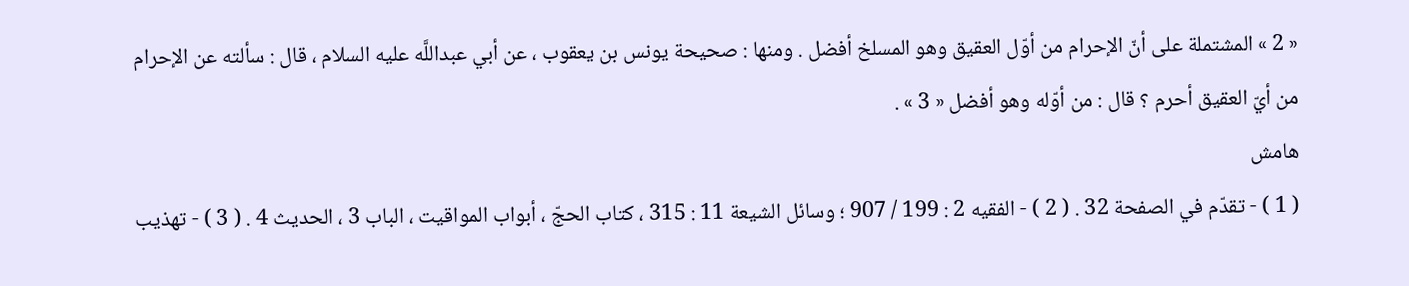« 2 » المشتملة على أنّ الإحرام من أوّل العقيق وهو المسلخ أفضل . ومنها : صحيحة يونس بن يعقوب ، عن أبي عبداللَّه عليه السلام ، قال : سألته عن الإحرام من أيّ العقيق أحرم ؟ قال : من أوّله وهو أفضل « 3 » .
هامش
( 1 ) - تقدّم في الصفحة 32 . ( 2 ) - الفقيه 2 : 199 / 907 ؛ وسائل الشيعة 11 : 315 ، كتاب الحجّ ، أبواب المواقيت ، الباب 3 ، الحديث 4 . ( 3 ) - تهذيب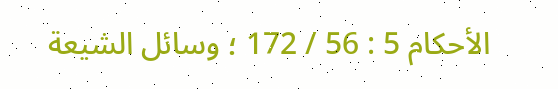الأحكام 5 : 56 / 172 ؛ وسائل الشيعة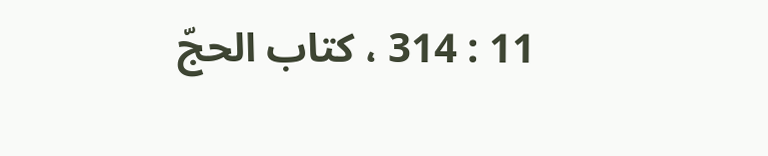11 : 314 ، كتاب الحجّ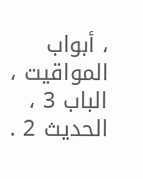، أبواب المواقيت ، الباب 3 ، الحديث 2 .